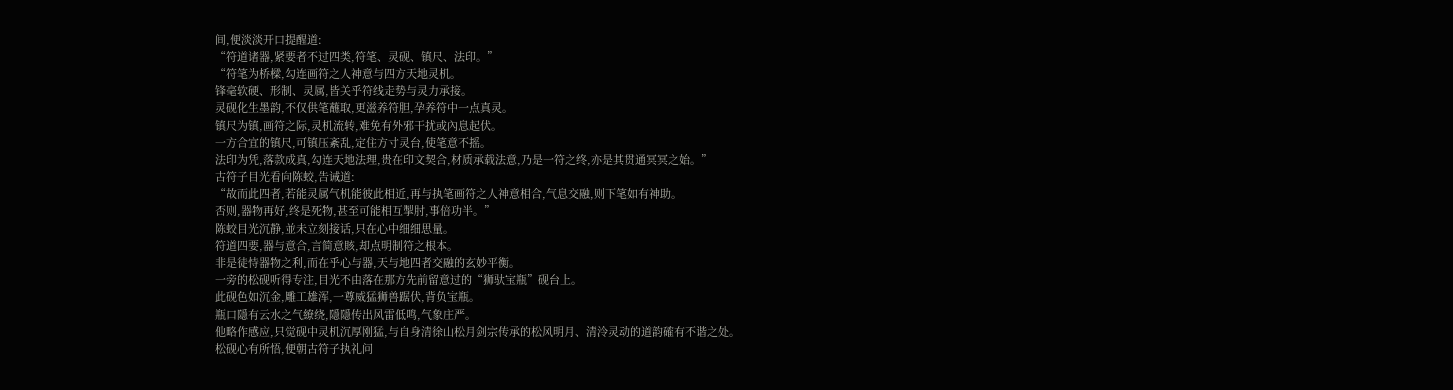间,便淡淡开口提醒道:
“符道诸器,紧要者不过四类,符笔、灵砚、镇尺、法印。”
“符笔为桥樑,勾连画符之人神意与四方天地灵机。
锋毫软硬、形制、灵属,皆关乎符线走势与灵力承接。
灵砚化生墨韵,不仅供笔蘸取,更滋养符胆,孕养符中一点真灵。
镇尺为镇,画符之际,灵机流转,难免有外邪干扰或內息起伏。
一方合宜的镇尺,可镇压紊乱,定住方寸灵台,使笔意不摇。
法印为凭,落款成真,勾连天地法理,贵在印文契合,材质承载法意,乃是一符之终,亦是其贯通冥冥之始。”
古符子目光看向陈蛟,告诫道:
“故而此四者,若能灵属气机能彼此相近,再与执笔画符之人神意相合,气息交融,则下笔如有神助。
否则,器物再好,终是死物,甚至可能相互掣肘,事倍功半。”
陈蛟目光沉静,並未立刻接话,只在心中细细思量。
符道四要,器与意合,言简意賅,却点明制符之根本。
非是徒恃器物之利,而在乎心与器,天与地四者交融的玄妙平衡。
一旁的松砚听得专注,目光不由落在那方先前留意过的“狮驮宝瓶”砚台上。
此砚色如沉金,雕工雄浑,一尊威猛狮兽踞伏,背负宝瓶。
瓶口隱有云水之气繚绕,隱隱传出风雷低鸣,气象庄严。
他略作感应,只觉砚中灵机沉厚刚猛,与自身清徐山松月剑宗传承的松风明月、清泠灵动的道韵確有不谐之处。
松砚心有所悟,便朝古符子执礼问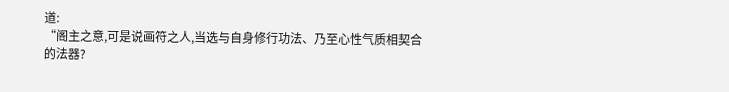道:
“阁主之意,可是说画符之人,当选与自身修行功法、乃至心性气质相契合的法器?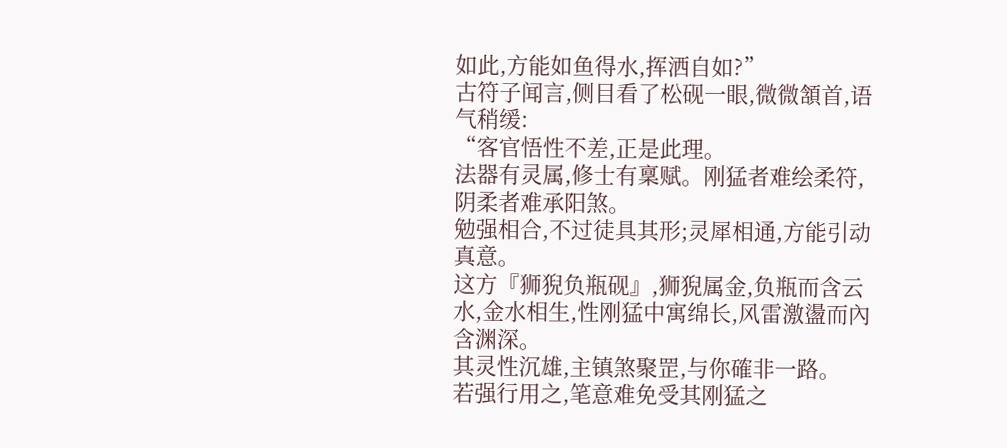如此,方能如鱼得水,挥洒自如?”
古符子闻言,侧目看了松砚一眼,微微頷首,语气稍缓:
“客官悟性不差,正是此理。
法器有灵属,修士有稟赋。刚猛者难绘柔符,阴柔者难承阳煞。
勉强相合,不过徒具其形;灵犀相通,方能引动真意。
这方『狮猊负瓶砚』,狮猊属金,负瓶而含云水,金水相生,性刚猛中寓绵长,风雷激盪而內含渊深。
其灵性沉雄,主镇煞聚罡,与你確非一路。
若强行用之,笔意难免受其刚猛之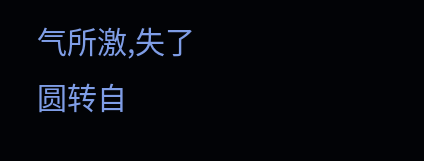气所激,失了圆转自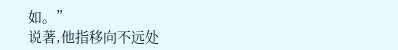如。”
说著,他指移向不远处